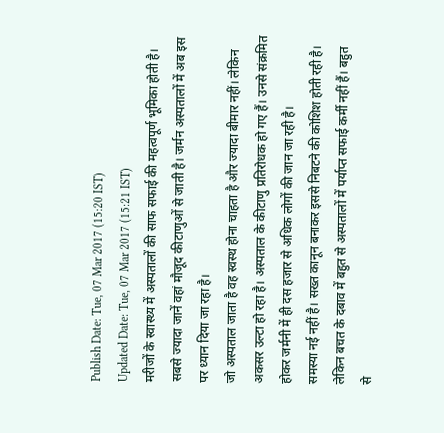Publish Date: Tue, 07 Mar 2017 (15:20 IST)
Updated Date: Tue, 07 Mar 2017 (15:21 IST)
मरीजों के स्वास्थ्य में अस्पतालों की साफ सफाई की महत्वपूर्ण भूमिका होती है। सबसे ज्यादा जानें वहां मौजूद कीटाणुओं से जाती है। जर्मन अस्पतालों में अब इस पर ध्यान दिया जा रहा है।
जो अस्पताल जाता है वह स्वस्थ होना चाहता है और ज्यादा बीमार नहीं। लेकिन अकसर उल्टा हो रहा है। अस्पताल के कीटाणु प्रतिरोधक हो गए हैं। उनसे संक्रमित होकर जर्मनी में ही दस हजार से अधिक लोगों की जान जा रही है।
समस्या नई नहीं है। सख्त कानून बनाकर इससे निबटने की कोशिश होती रही है। लेकिन बचत के दबाव में बहुत से अस्पतालों में पर्याप्त सफाई कर्मी नहीं हैं। बहुत से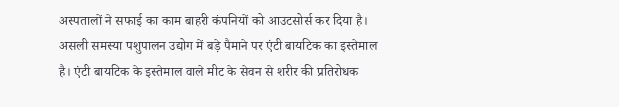अस्पतालों ने सफाई का काम बाहरी कंपनियों को आउटसोर्स कर दिया है।
असली समस्या पशुपालन उद्योग में बड़े पैमाने पर एंटी बायटिक का इस्तेमाल है। एंटी बायटिक के इस्तेमाल वाले मीट के सेवन से शरीर की प्रतिरोधक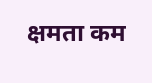क्षमता कम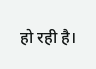हो रही है।